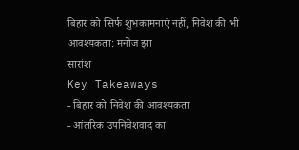बिहार को सिर्फ शुभकामनाएं नहीं, निवेश की भी आवश्यकता: मनोज झा
सारांश
Key Takeaways
- बिहार को निवेश की आवश्यकता
- आंतरिक उपनिवेशवाद का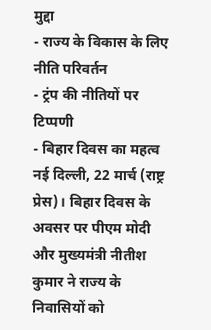मुद्दा
- राज्य के विकास के लिए नीति परिवर्तन
- ट्रंप की नीतियों पर टिप्पणी
- बिहार दिवस का महत्व
नई दिल्ली, 22 मार्च (राष्ट्र प्रेस)। बिहार दिवस के अवसर पर पीएम मोदी और मुख्यमंत्री नीतीश कुमार ने राज्य के निवासियों को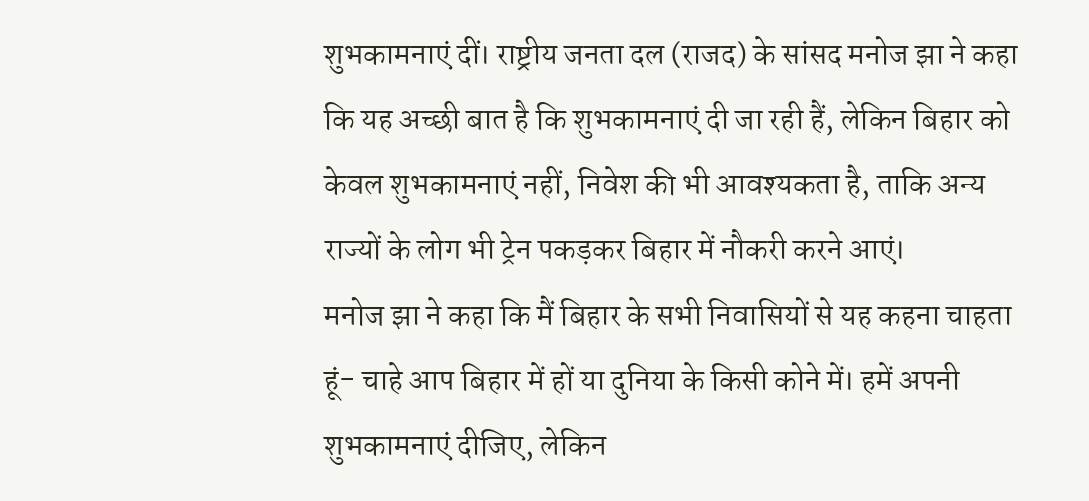शुभकामनाएं दीं। राष्ट्रीय जनता दल (राजद) के सांसद मनोज झा ने कहा कि यह अच्छी बात है कि शुभकामनाएं दी जा रही हैं, लेकिन बिहार को केवल शुभकामनाएं नहीं, निवेश की भी आवश्यकता है, ताकि अन्य राज्यों के लोग भी ट्रेन पकड़कर बिहार में नौकरी करने आएं।
मनोज झा ने कहा कि मैं बिहार के सभी निवासियों से यह कहना चाहता हूं- चाहे आप बिहार में हों या दुनिया के किसी कोने में। हमें अपनी शुभकामनाएं दीजिए, लेकिन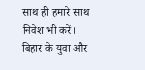साथ ही हमारे साथ निवेश भी करें। बिहार के युवा और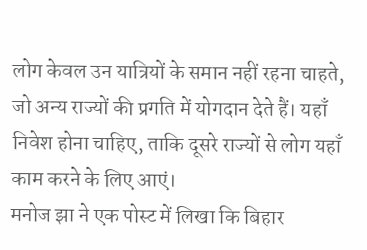लोग केवल उन यात्रियों के समान नहीं रहना चाहते, जो अन्य राज्यों की प्रगति में योगदान देते हैं। यहाँ निवेश होना चाहिए, ताकि दूसरे राज्यों से लोग यहाँ काम करने के लिए आएं।
मनोज झा ने एक पोस्ट में लिखा कि बिहार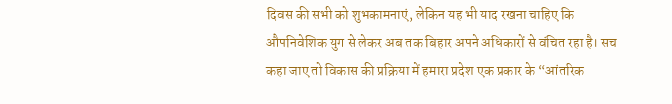दिवस की सभी को शुभकामनाएं, लेकिन यह भी याद रखना चाहिए कि औपनिवेशिक युग से लेकर अब तक बिहार अपने अधिकारों से वंचित रहा है। सच कहा जाए तो विकास की प्रक्रिया में हमारा प्रदेश एक प्रकार के “आंतरिक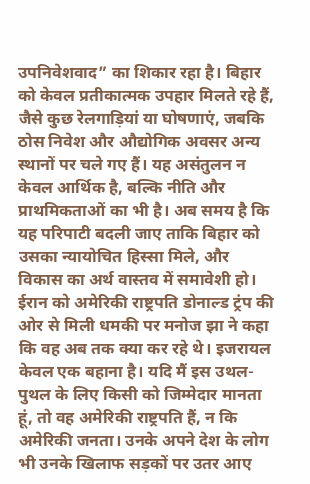उपनिवेशवाद” का शिकार रहा है। बिहार को केवल प्रतीकात्मक उपहार मिलते रहे हैं, जैसे कुछ रेलगाड़ियां या घोषणाएं, जबकि ठोस निवेश और औद्योगिक अवसर अन्य स्थानों पर चले गए हैं। यह असंतुलन न केवल आर्थिक है, बल्कि नीति और प्राथमिकताओं का भी है। अब समय है कि यह परिपाटी बदली जाए ताकि बिहार को उसका न्यायोचित हिस्सा मिले, और विकास का अर्थ वास्तव में समावेशी हो।
ईरान को अमेरिकी राष्ट्रपति डोनाल्ड ट्रंप की ओर से मिली धमकी पर मनोज झा ने कहा कि वह अब तक क्या कर रहे थे। इजरायल केवल एक बहाना है। यदि मैं इस उथल-पुथल के लिए किसी को जिम्मेदार मानता हूं, तो वह अमेरिकी राष्ट्रपति हैं, न कि अमेरिकी जनता। उनके अपने देश के लोग भी उनके खिलाफ सड़कों पर उतर आए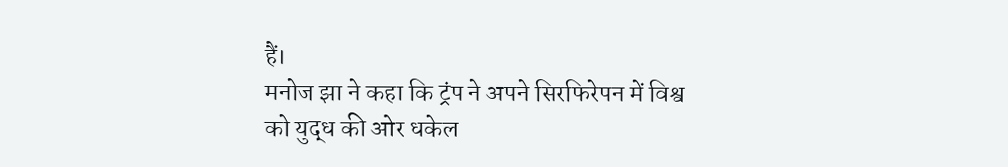हैं।
मनोज झा ने कहा कि ट्रंप ने अपने सिरफिरेपन में विश्व को युद्ध की ओर धकेल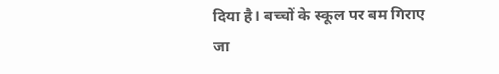दिया है। बच्चों के स्कूल पर बम गिराए जा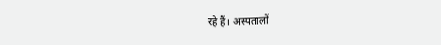रहे हैं। अस्पतालों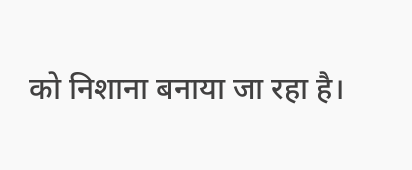को निशाना बनाया जा रहा है।